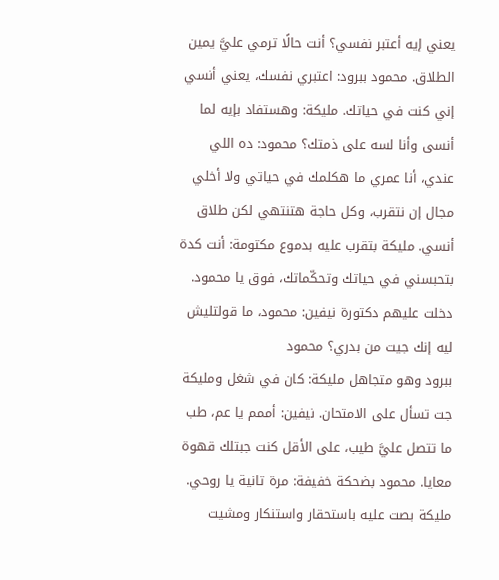يعني إيه أعتبر نفسي؟ أنت حالًا ترمي عليَّ يمين الطلاق. محمود ببرود: اعتبري نفسك، يعني أنسي إني كنت في حياتك. مليكة: وهستفاد بإيه لما أنسى وأنا لسه على ذمتك؟ محمود: ده اللي عندي، أنا عمري ما هكلمك في حياتي ولا أخلي مجال إن نتقرب، وكل حاجة هتنتهي لكن طلاق أنسي. مليكة بتقرب عليه بدموع مكتومة: أنت كدة بتحبسني في حياتك وتحكّماتك، فوق يا محمود. دخلت عليهم دكتورة نيفين: محمود، ما قولتليش ليه إنك جيت من بدري؟ محمود
ببرود وهو متجاهل مليكة: كان في شغل ومليكة جت تسأل على الامتحان. نيفين: أممم يا عم، طب ما تتصل عليَّ طيب، على الأقل كنت جبتلك قهوة معايا. محمود بضحكة خفيفة: مرة تانية يا روحي. مليكة بصت عليه باستحقار واستنكار ومشيت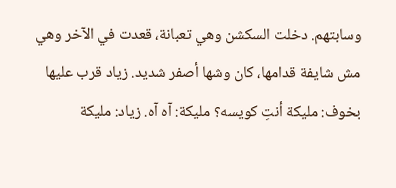وسابتهم. دخلت السكشن وهي تعبانة، قعدت في الآخر وهي مش شايفة قدامها، كان وشها أصفر شديد. زياد قرب عليها بخوف: مليكة أنتِ كويسه؟ مليكة: آه آه. زياد: مليكة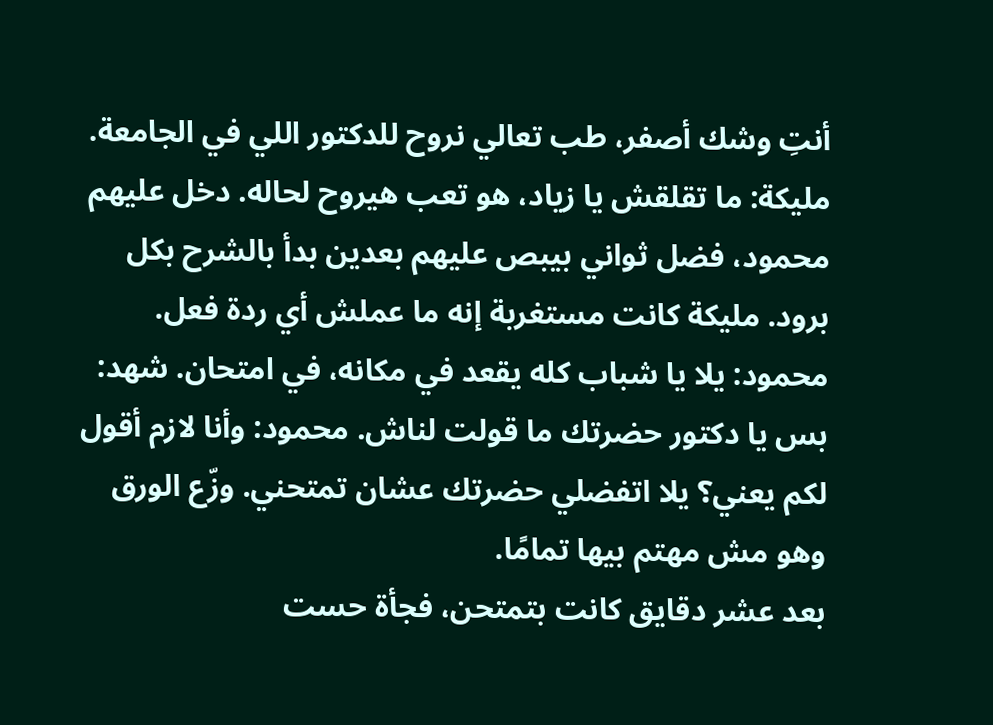أنتِ وشك أصفر، طب تعالي نروح للدكتور اللي في الجامعة.
مليكة: ما تقلقش يا زياد، هو تعب هيروح لحاله. دخل عليهم محمود، فضل ثواني بيبص عليهم بعدين بدأ بالشرح بكل برود. مليكة كانت مستغربة إنه ما عملش أي ردة فعل. محمود: يلا يا شباب كله يقعد في مكانه، في امتحان. شهد: بس يا دكتور حضرتك ما قولت لناش. محمود: وأنا لازم أقول لكم يعني؟ يلا اتفضلي حضرتك عشان تمتحني. وزّع الورق وهو مش مهتم بيها تمامًا.
بعد عشر دقايق كانت بتمتحن، فجأة حست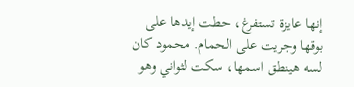إنها عايزة تستفرغ، حطت إيدها على بوقها وجريت على الحمام. محمود كان لسه هينطق اسمها، سكت لثواني وهو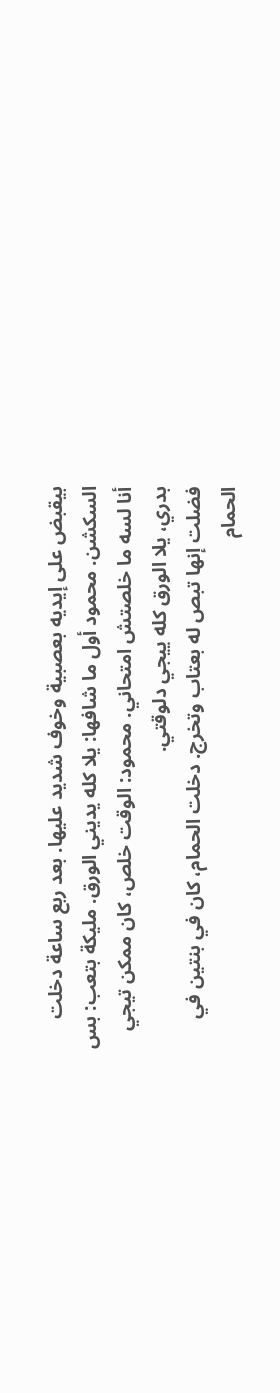بيقبض على إيديه بعصبية وخوف شديد عليها. بعد ربع ساعة دخلت السكشن. محمود أول ما شافها: يلا كله يديني الورق. مليكة بتعب: بس أنا لسه ما خلصتش امتحاني. محمود: الوقت خلص، كان ممكن تيجي بدري، يلا الورق كله ييجي دلوقتي.
فضلت إنها تبص له بعتاب وتخرج. دخلت الحمام، كان في بنتين في الحمام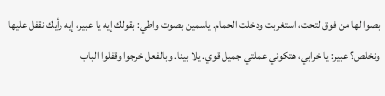بصوا لها من فوق لتحت، استغربت ودخلت الحمام. ياسمين بصوت واطي: بقولك إيه يا عبير، إيه رأيك نقفل عليها ونخلص؟ عبير: يا خرابي، هتكوني عملتي جميل قوي. يلا بينا. وبالفعل خرجوا وقفلوا الباب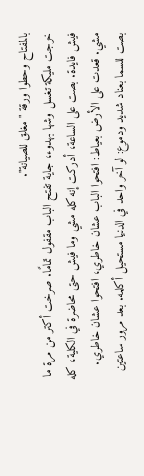بالمفتاح وحطوا ورقة "مغلق للصيانة".
خرجت مليكة تغسل وشها بهدوء، جاية تفتح الباب مقفول تمامًا. صرخت أكتر من مرة ما فيش فايدة. بصت على الساعة، أدركت إنه كله مشي وما فيش حتى محاضرة في الكلية، كله مشي. قعدت على الأرض بعياط: افتحوا الباب عشان خاطري، افتحوا عشان خاطري. بصت للسما بعناد شديد ودموع: لو آخر واحد في الدنيا مستحيل أكلمه. بعد مرور ساعتين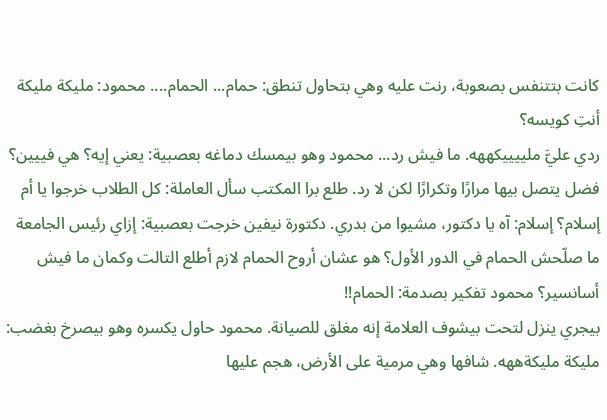كانت بتتنفس بصعوبة، رنت عليه وهي بتحاول تنطق: حمام... الحمام.... محمود: مليكة مليكة أنتِ كويسه؟
ردي عليَّ ملييييكههه. ما فيش رد... محمود وهو بيمسك دماغه بعصبية: يعني إيه؟ هي فييين؟ فضل يتصل بيها مرارًا وتكرارًا لكن لا رد. طلع برا المكتب سأل العاملة: كل الطلاب خرجوا يا أم إسلام؟ إسلام: آه يا دكتور، مشيوا من بدري. دكتورة نيفين خرجت بعصبية: إزاي رئيس الجامعة ما صلّحش الحمام في الدور الأول؟ هو عشان أروح الحمام لازم أطلع التالت وكمان ما فيش أسانسير؟ محمود تفكير بصدمة: الحمام!!
بيجري ينزل لتحت بيشوف العلامة إنه مغلق للصيانة. محمود حاول يكسره وهو بيصرخ بغضب: مليكة مليكةههه. شافها وهي مرمية على الأرض، هجم عليها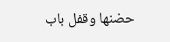حضنها وقفل باب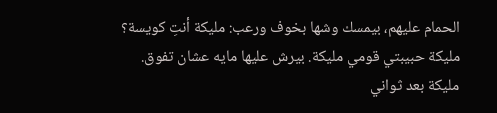الحمام عليهم، بيمسك وشها بخوف ورعب: مليكة أنتِ كويسة؟ مليكة حبيبتي قومي مليكة. بيرش عليها مايه عشان تفوق. مليكة بعد ثواني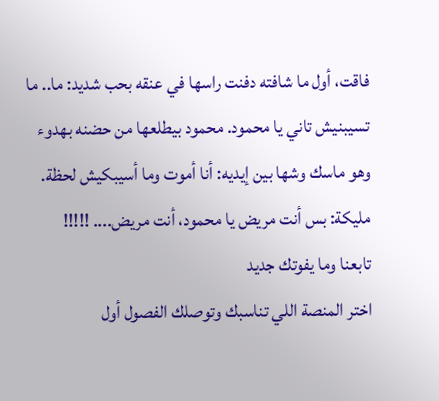فاقت، أول ما شافته دفنت راسها في عنقه بحب شديد: ما.. ما تسيبنيش تاني يا محمود. محمود بيطلعها من حضنه بهدوء
وهو ماسك وشها بين إيديه: أنا أموت وما أسيبكيش لحظة. مليكة: بس أنت مريض يا محمود، أنت مريض.... !!!!!
تابعنا وما يفوتك جديد
اختر المنصة اللي تناسبك وتوصلك الفصول أول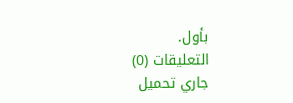بأول.
التعليقات (0)
جاري تحميل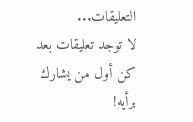التعليقات...
لا توجد تعليقات بعد
كن أول من يشارك برأيه!